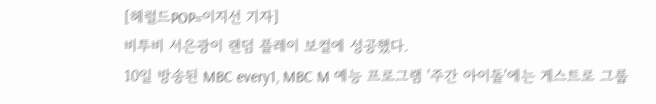[헤럴드POP=이지선 기자]
비투비 서은광이 랜덤 플레이 보컬에 성공했다.
10일 방송된 MBC every1, MBC M 예능 프로그램 '주간 아이돌'에는 게스트로 그룹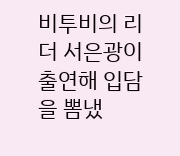비투비의 리더 서은광이 출연해 입담을 뽐냈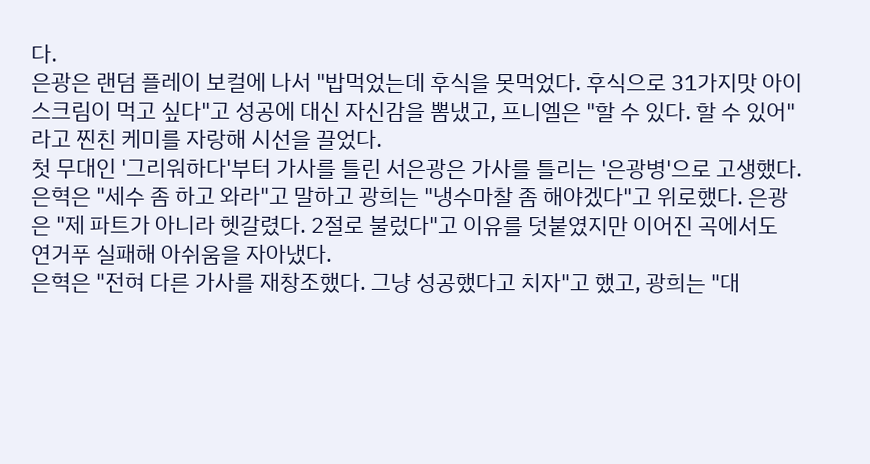다.
은광은 랜덤 플레이 보컬에 나서 "밥먹었는데 후식을 못먹었다. 후식으로 31가지맛 아이스크림이 먹고 싶다"고 성공에 대신 자신감을 뽐냈고, 프니엘은 "할 수 있다. 할 수 있어"라고 찐친 케미를 자랑해 시선을 끌었다.
첫 무대인 '그리워하다'부터 가사를 틀린 서은광은 가사를 틀리는 '은광병'으로 고생했다. 은혁은 "세수 좀 하고 와라"고 말하고 광희는 "냉수마찰 좀 해야겠다"고 위로했다. 은광은 "제 파트가 아니라 헷갈렸다. 2절로 불렀다"고 이유를 덧붙였지만 이어진 곡에서도 연거푸 실패해 아쉬움을 자아냈다.
은혁은 "전혀 다른 가사를 재창조했다. 그냥 성공했다고 치자"고 했고, 광희는 "대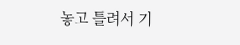놓고 틀려서 기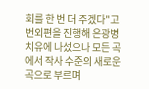회를 한 번 더 주겠다"고 번외편을 진행해 은광병 치유에 나섰으나 모든 곡에서 작사 수준의 새로운 곡으로 부르며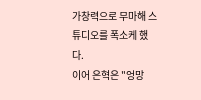가창력으로 무마해 스튜디오를 폭소케 했다.
이어 은혁은 "엉망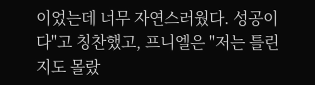이었는데 너무 자연스러웠다. 성공이다"고 칭찬했고, 프니엘은 "저는 틀린지도 몰랐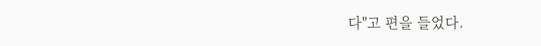다"고 편을 들었다.